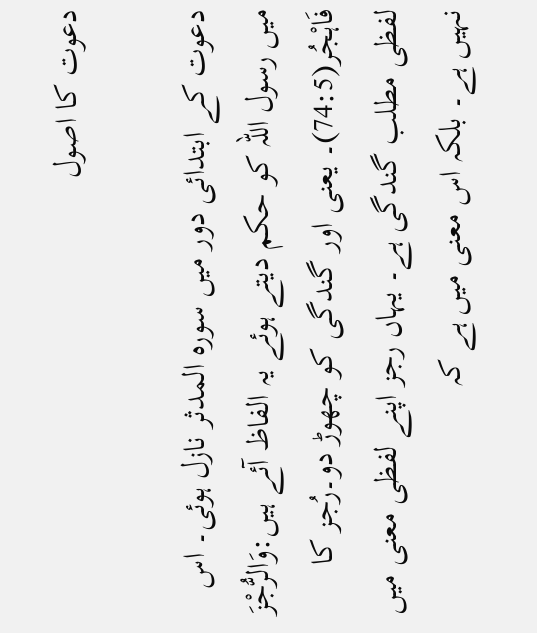دعوت کا اصول

دعوت کے ابتدائی دور میں سورہ المدثر نازل ہوئی۔ اس میں رسول اللہ کو حکم دیتے ہوئے یہ الفاظ آئے ہیں:وَالرُّجْزَ فَاہْجُر(74:5)۔ یعنی اور گندگی کو چھوڑ دو۔رُجز کا لفظی مطلب گندگی ہے۔ یہاں رجز اپنے لفظی معنی میں نہیں ہے۔ بلکہ اس معنی میں ہے کہ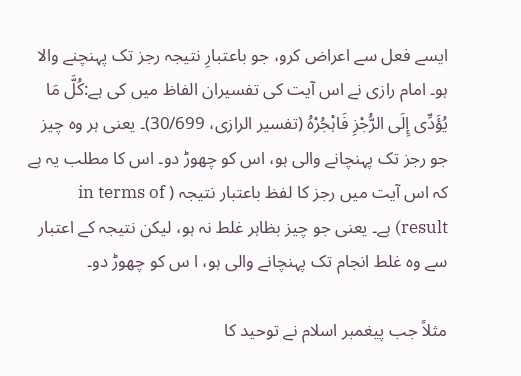ایسے فعل سے اعراض کرو، جو باعتبارِ نتیجہ رجز تک پہنچنے والا ہو۔ امام رازی نے اس آیت کی تفسیران الفاظ میں کی ہے:کُلَّ مَا یُؤَدِّی إِلَى الرُّجْزِ فَاہْجُرْہُ (تفسیر الرازی، 30/699)۔ یعنی ہر وہ چیز جو رجز تک پہنچانے والی ہو، اس کو چھوڑ دو۔ اس کا مطلب یہ ہے کہ اس آیت میں رجز کا لفظ باعتبار نتیجہ ( in terms of result) ہے۔ یعنی جو چیز بظاہر غلط نہ ہو، لیکن نتیجہ کے اعتبار سے وہ غلط انجام تک پہنچانے والی ہو، ا س کو چھوڑ دو۔

مثلاً جب پیغمبر اسلام نے توحید کا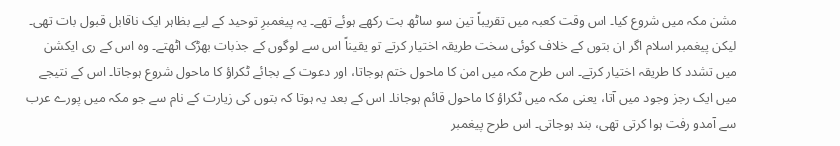مشن مکہ میں شروع کیا۔ اس وقت کعبہ میں تقریباً تین سو ساٹھ بت رکھے ہوئے تھے۔ یہ پیغمبرِ توحید کے لیے بظاہر ایک ناقابل قبول بات تھی۔ لیکن پیغمبر اسلام اگر ان بتوں کے خلاف کوئی سخت طریقہ اختیار کرتے تو یقیناً اس سے لوگوں کے جذبات بھڑک اٹھتے۔ وہ اس کے ری ایکشن میں تشدد کا طریقہ اختیار کرتے۔ اس طرح مکہ میں امن کا ماحول ختم ہوجاتا، اور دعوت کے بجائے ٹکراؤ کا ماحول شروع ہوجاتا۔ اس کے نتیجے میں ایک رجز وجود میں آتا، یعنی مکہ میں ٹکراؤ کا ماحول قائم ہوجانا۔ اس کے بعد یہ ہوتا کہ بتوں کی زیارت کے نام سے جو مکہ میں پورے عرب سے آمدو رفت ہوا کرتی تھی، بند ہوجاتی۔ اس طرح پیغمبر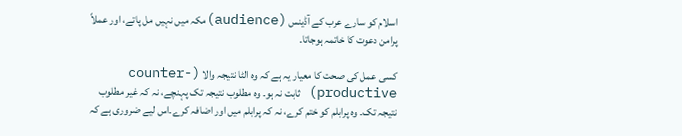اسلام کو سارے عرب کے آڈینس (audience)مکہ میں نہیں مل پاتے، اور عملاً پرامن دعوت کا خاتمہ ہوجاتا۔

کسی عمل کی صحت کا معیار یہ ہے کہ وہ الٹا نتیجہ والا (counter-productive) ثابت نہ ہو۔ وہ مطلوب نتیجہ تک پہنچے، نہ کہ غیر مطلوب نتیجہ تک۔ وہ پرابلم کو ختم کرے، نہ کہ پرابلم میں اور اضافہ کرے۔اس لیے ضروری ہے کہ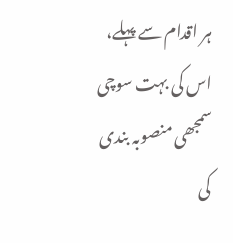ہر اقدام سے پہلے، اس کی بہت سوچی سمجھی منصوبہ بندی کی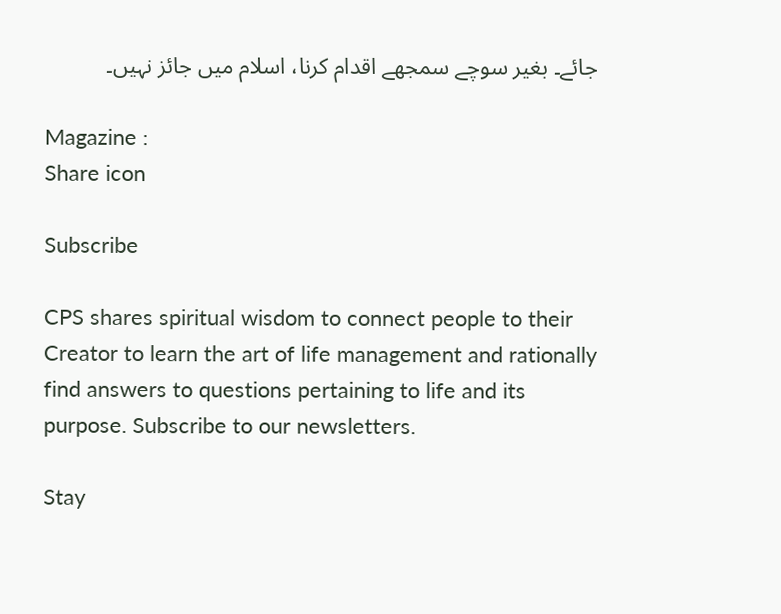جائے۔ بغیر سوچے سمجھے اقدام کرنا، اسلام میں جائز نہیں۔

Magazine :
Share icon

Subscribe

CPS shares spiritual wisdom to connect people to their Creator to learn the art of life management and rationally find answers to questions pertaining to life and its purpose. Subscribe to our newsletters.

Stay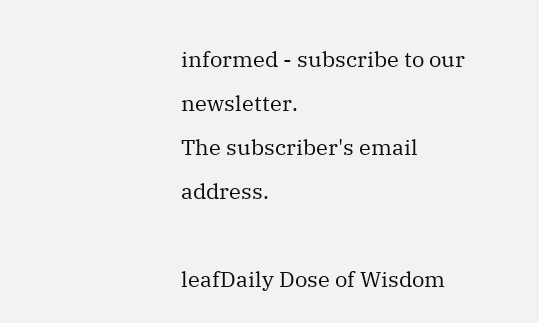informed - subscribe to our newsletter.
The subscriber's email address.

leafDaily Dose of Wisdom